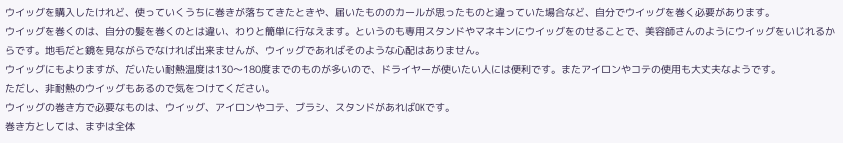ウイッグを購入したけれど、使っていくうちに巻きが落ちてきたときや、届いたもののカールが思ったものと違っていた場合など、自分でウイッグを巻く必要があります。
ウイッグを巻くのは、自分の髪を巻くのとは違い、わりと簡単に行なえます。というのも専用スタンドやマネキンにウイッグをのせることで、美容師さんのようにウイッグをいじれるからです。地毛だと鏡を見ながらでなければ出来ませんが、ウイッグであればそのような心配はありません。
ウイッグにもよりますが、だいたい耐熱温度は130〜180度までのものが多いので、ドライヤーが使いたい人には便利です。またアイロンやコテの使用も大丈夫なようです。
ただし、非耐熱のウイッグもあるので気をつけてください。
ウイッグの巻き方で必要なものは、ウイッグ、アイロンやコテ、ブラシ、スタンドがあればOKです。
巻き方としては、まずは全体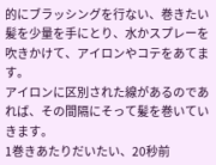的にブラッシングを行ない、巻きたい髪を少量を手にとり、水かスプレーを吹きかけて、アイロンやコテをあてます。
アイロンに区別された線があるのであれば、その間隔にそって髪を巻いていきます。
1巻きあたりだいたい、20秒前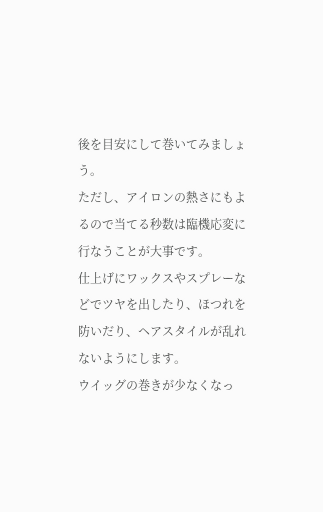後を目安にして巻いてみましょう。
ただし、アイロンの熱さにもよるので当てる秒数は臨機応変に行なうことが大事です。
仕上げにワックスやスプレーなどでツヤを出したり、ほつれを防いだり、ヘアスタイルが乱れないようにします。
ウイッグの巻きが少なくなっ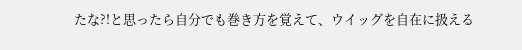たな?!と思ったら自分でも巻き方を覚えて、ウイッグを自在に扱える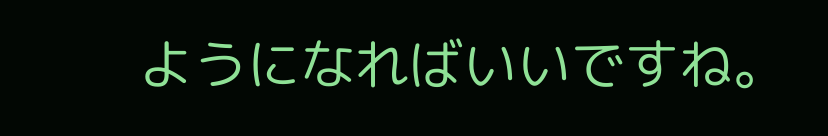ようになればいいですね。